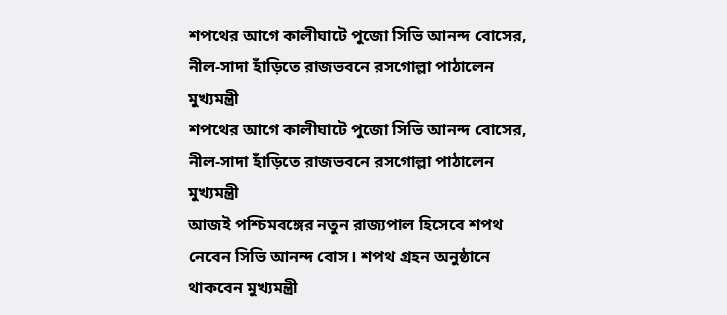শপথের আগে কালীঘাটে পুজো সিভি আনন্দ বোসের, নীল-সাদা হাঁড়িতে রাজভবনে রসগোল্লা পাঠালেন মুখ্যমন্ত্রী
শপথের আগে কালীঘাটে পুজো সিভি আনন্দ বোসের, নীল-সাদা হাঁড়িতে রাজভবনে রসগোল্লা পাঠালেন মুখ্যমন্ত্রী
আজই পশ্চিমবঙ্গের নতুন রাজ্যপাল হিসেবে শপথ নেবেন সিভি আনন্দ বোস। শপথ গ্রহন অনুষ্ঠানে থাকবেন মুখ্যমন্ত্রী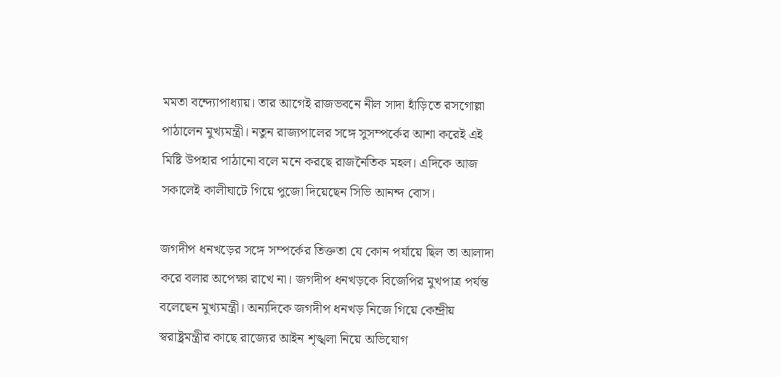মমতা বন্দ্যোপাধ্যায়। তার আগেই রাজভবনে নীল সাদা হাঁড়িতে রসগোল্লা পাঠালেন মুখ্যমন্ত্রী। নতুন রাজ্যপালের সঙ্গে সুসম্পর্কের আশা করেই এই মিষ্টি উপহার পাঠানো বলে মনে করছে রাজনৈতিক মহল। এদিকে আজ সকালেই কালীঘাটে গিয়ে পুজো দিয়েছেন সিভি আনন্দ বোস।

জগদীপ ধনখড়ের সঙ্গে সম্পর্কের তিক্ততা যে কোন পর্যায়ে ছিল তা আলাদা করে বলার অপেক্ষা রাখে না। জগদীপ ধনখড়কে বিজেপির মুখপাত্র পর্যন্ত বলেছেন মুখ্যমন্ত্রী। অন্যদিকে জগদীপ ধনখড় নিজে গিয়ে কেন্দ্রীয় স্বরাষ্ট্রমন্ত্রীর কাছে রাজ্যের আইন শৃঙ্খলা নিয়ে অভিযোগ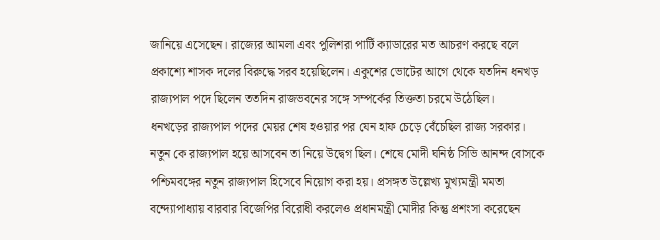জানিয়ে এসেছেন। রাজ্যের আমলা এবং পুলিশরা পার্টি ক্যাডারের মত আচরণ করছে বলে প্রকাশ্যে শাসক দলের বিরুদ্ধে সরব হয়েছিলেন। একুশের ভোটের আগে থেকে যতদিন ধনখড় রাজ্যপাল পদে ছিলেন ততদিন রাজভবনের সঙ্গে সম্পর্কের তিক্ততা চরমে উঠেছিল।
ধনখড়ের রাজ্যপাল পদের মেয়র শেষ হওয়ার পর যেন হাফ চেড়ে বেঁচেছিল রাজ্য সরকার। নতুন কে রাজ্যপাল হয়ে আসবেন তা নিয়ে উদ্বেগ ছিল। শেষে মোদী ঘনিষ্ঠ সিভি আনন্দ বোসকে পশ্চিমবঙ্গের নতুন রাজ্যপাল হিসেবে নিয়োগ করা হয়। প্রসঙ্গত উল্লেখ্য মুখ্যমন্ত্রী মমতা বন্দ্যোপাধ্যায় বারবার বিজেপির বিরোধী করলেও প্রধানমন্ত্রী মোদীর কিন্তু প্রশংসা করেছেন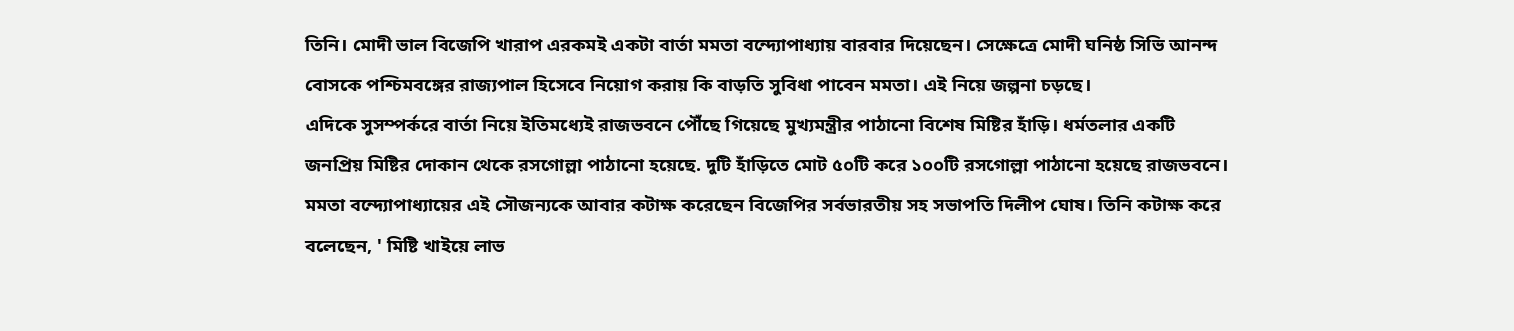তিনি। মোদী ভাল বিজেপি খারাপ এরকমই একটা বার্তা মমতা বন্দ্যোপাধ্যায় বারবার দিয়েছেন। সেক্ষেত্রে মোদী ঘনিষ্ঠ সিভি আনন্দ বোসকে পশ্চিমবঙ্গের রাজ্যপাল হিসেবে নিয়োগ করায় কি বাড়তি সুবিধা পাবেন মমতা। এই নিয়ে জল্পনা চড়ছে।
এদিকে সুসম্পর্করে বার্তা নিয়ে ইতিমধ্যেই রাজভবনে পৌঁছে গিয়েছে মুখ্যমন্ত্রীর পাঠানো বিশেষ মিষ্টির হাঁড়ি। ধর্মতলার একটি জনপ্রিয় মিষ্টির দোকান থেকে রসগোল্লা পাঠানো হয়েছে. দুটি হাঁড়িতে মোট ৫০টি করে ১০০টি রসগোল্লা পাঠানো হয়েছে রাজভবনে। মমতা বন্দ্যোপাধ্যায়ের এই সৌজন্যকে আবার কটাক্ষ করেছেন বিজেপির সর্বভারতীয় সহ সভাপতি দিলীপ ঘোষ। তিনি কটাক্ষ করে বলেছেন, ' মিষ্টি খাইয়ে লাভ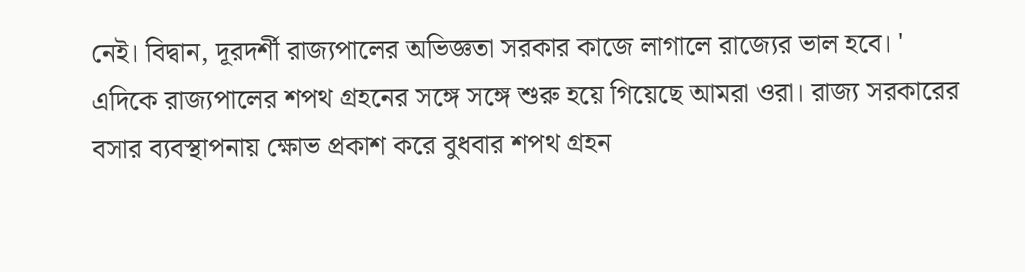নেই। বিদ্বান, দূরদর্শী রাজ্যপালের অভিজ্ঞতা সরকার কাজে লাগালে রাজ্যের ভাল হবে। '
এদিকে রাজ্যপালের শপথ গ্রহনের সঙ্গে সঙ্গে শুরু হয়ে গিয়েছে আমরা ওরা। রাজ্য সরকারের বসার ব্যবস্থাপনায় ক্ষোভ প্রকাশ করে বুধবার শপথ গ্রহন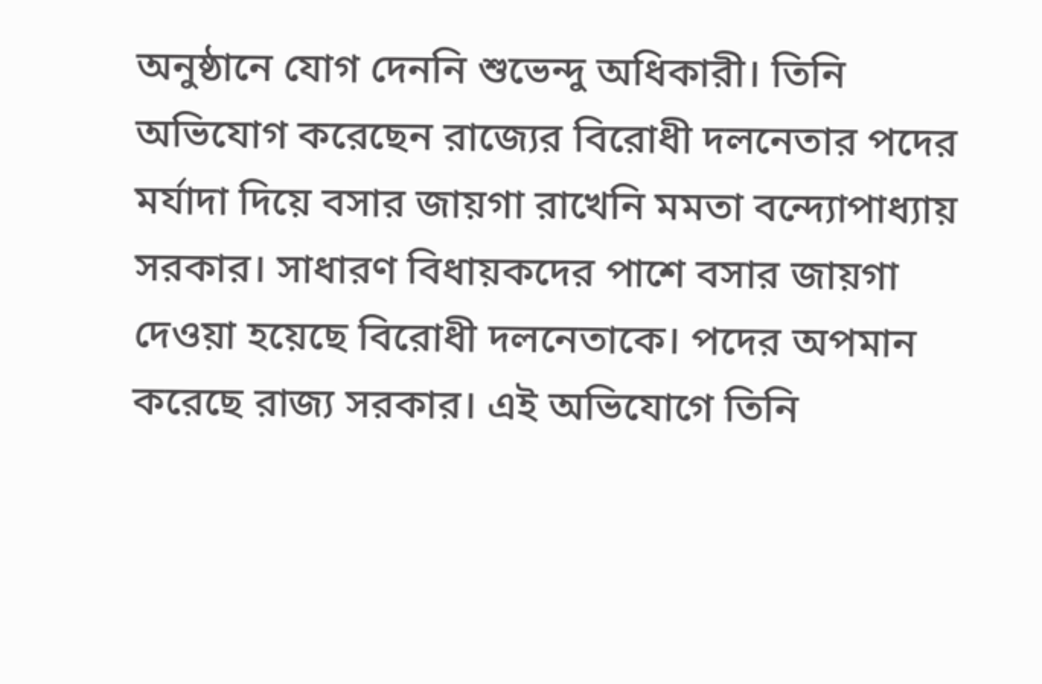অনুষ্ঠানে যোগ দেননি শুভেন্দু অধিকারী। তিনি অভিযোগ করেছেন রাজ্যের বিরোধী দলনেতার পদের মর্যাদা দিয়ে বসার জায়গা রাখেনি মমতা বন্দ্যোপাধ্যায় সরকার। সাধারণ বিধায়কদের পাশে বসার জায়গা দেওয়া হয়েছে বিরোধী দলনেতাকে। পদের অপমান করেছে রাজ্য সরকার। এই অভিযোগে তিনি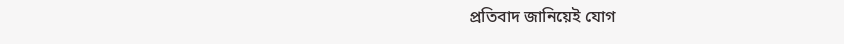প্রতিবাদ জানিয়েই যোগ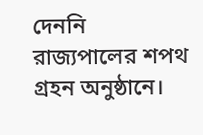দেননি রাজ্যপালের শপথ গ্রহন অনুষ্ঠানে।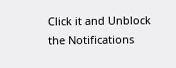Click it and Unblock the Notifications